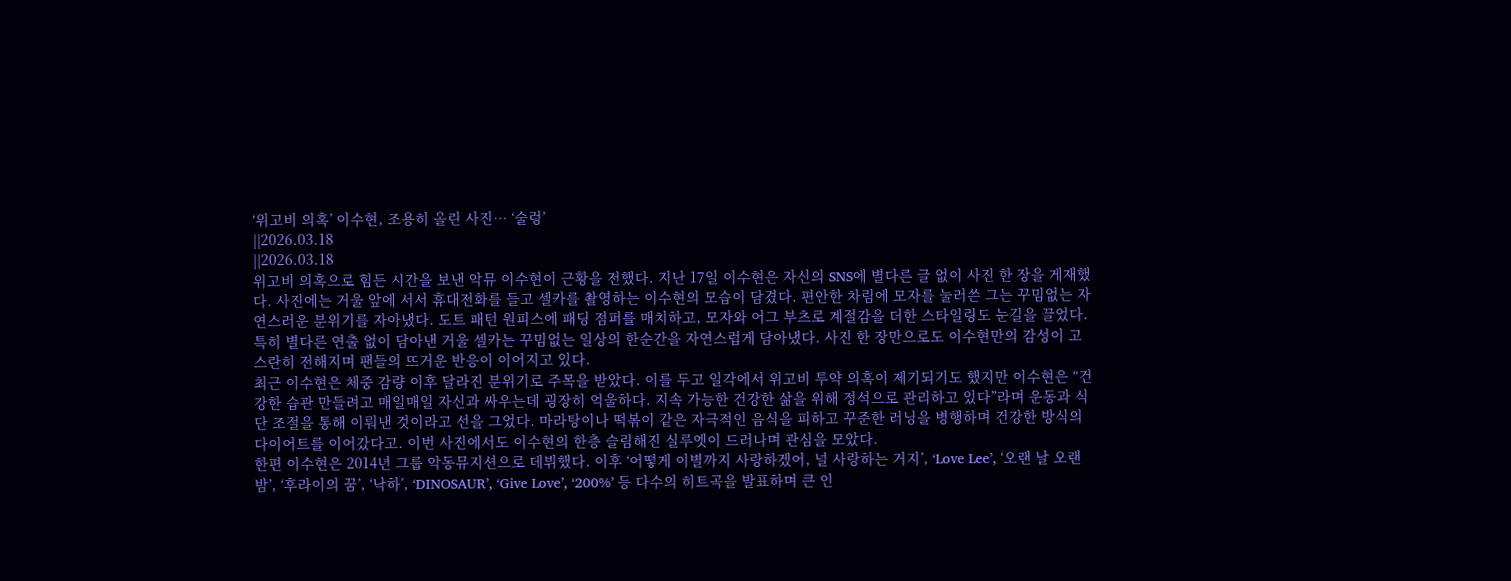‘위고비 의혹’ 이수현, 조용히 올린 사진… ‘술렁’
||2026.03.18
||2026.03.18
위고비 의혹으로 힘든 시간을 보낸 악뮤 이수현이 근황을 전했다. 지난 17일 이수현은 자신의 SNS에 별다른 글 없이 사진 한 장을 게재했다. 사진에는 거울 앞에 서서 휴대전화를 들고 셀카를 촬영하는 이수현의 모습이 담겼다. 편안한 차림에 모자를 눌러쓴 그는 꾸밈없는 자연스러운 분위기를 자아냈다. 도트 패턴 원피스에 패딩 점퍼를 매치하고, 모자와 어그 부츠로 계절감을 더한 스타일링도 눈길을 끌었다. 특히 별다른 연출 없이 담아낸 거울 셀카는 꾸밈없는 일상의 한순간을 자연스럽게 담아냈다. 사진 한 장만으로도 이수현만의 감성이 고스란히 전해지며 팬들의 뜨거운 반응이 이어지고 있다.
최근 이수현은 체중 감량 이후 달라진 분위기로 주목을 받았다. 이를 두고 일각에서 위고비 투약 의혹이 제기되기도 했지만 이수현은 “건강한 습관 만들려고 매일매일 자신과 싸우는데 굉장히 억울하다. 지속 가능한 건강한 삶을 위해 정석으로 관리하고 있다”라며 운동과 식단 조절을 통해 이뤄낸 것이라고 선을 그었다. 마라탕이나 떡볶이 같은 자극적인 음식을 피하고 꾸준한 러닝을 병행하며 건강한 방식의 다이어트를 이어갔다고. 이번 사진에서도 이수현의 한층 슬림해진 실루엣이 드러나며 관심을 모았다.
한편 이수현은 2014년 그룹 악동뮤지션으로 데뷔했다. 이후 ‘어떻게 이별까지 사랑하겠어, 널 사랑하는 거지’, ‘Love Lee’, ‘오랜 날 오랜 밤’, ‘후라이의 꿈’, ‘낙하’, ‘DINOSAUR’, ‘Give Love’, ‘200%’ 등 다수의 히트곡을 발표하며 큰 인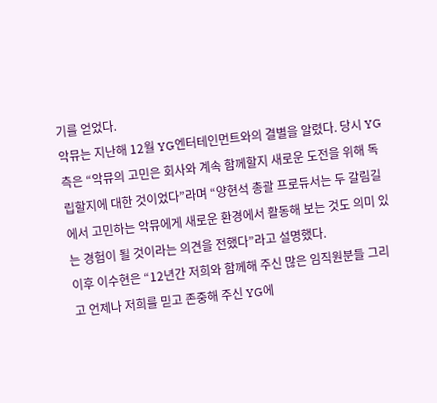기를 얻었다.
악뮤는 지난해 12월 YG엔터테인먼트와의 결별을 알렸다. 당시 YG 측은 “악뮤의 고민은 회사와 계속 함께할지 새로운 도전을 위해 독립할지에 대한 것이었다”라며 “양현석 총괄 프로듀서는 두 갈림길에서 고민하는 악뮤에게 새로운 환경에서 활동해 보는 것도 의미 있는 경험이 될 것이라는 의견을 전했다”라고 설명했다.
이후 이수현은 “12년간 저희와 함께해 주신 많은 임직원분들 그리고 언제나 저희를 믿고 존중해 주신 YG에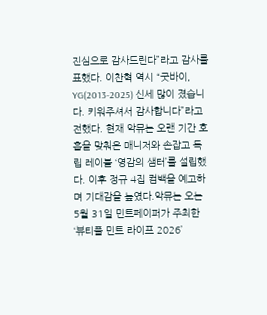진심으로 감사드린다”라고 감사를 표했다. 이찬혁 역시 “굿바이, YG(2013-2025) 신세 많이 졌습니다. 키워주셔서 감사합니다”라고 전했다. 현재 악뮤는 오랜 기간 호흡을 맞춰온 매니저와 손잡고 독립 레이블 ‘영감의 샘터’를 설립했다. 이후 정규 4집 컴백을 예고하며 기대감을 높였다.악뮤는 오는 5월 31일 민트페이퍼가 주최한 ‘뷰티풀 민트 라이프 2026’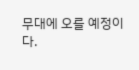무대에 오를 예정이다.